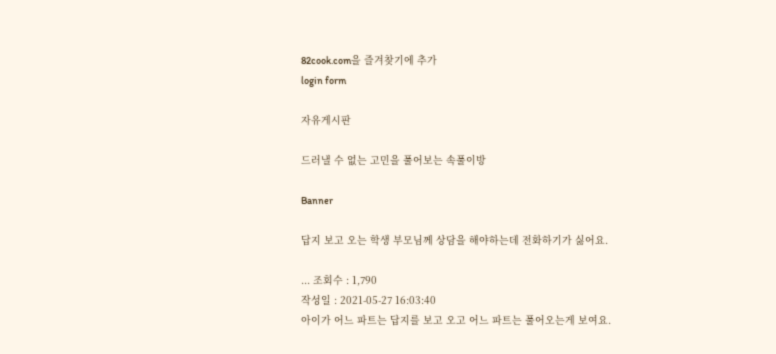82cook.com을 즐겨찾기에 추가
login form

자유게시판

드러낼 수 없는 고민을 풀어보는 속풀이방

Banner

답지 보고 오는 학생 부모님께 상담을 해야하는데 전화하기가 싫어요.

... 조회수 : 1,790
작성일 : 2021-05-27 16:03:40
아이가 어느 파트는 답지를 보고 오고 어느 파트는 풀어오는게 보여요.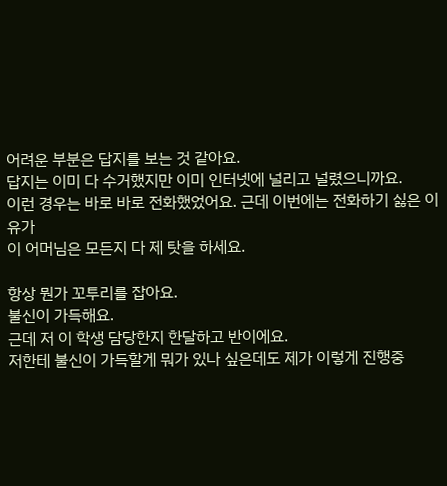어려운 부분은 답지를 보는 것 같아요.
답지는 이미 다 수거했지만 이미 인터넷에 널리고 널렸으니까요.
이런 경우는 바로 바로 전화했었어요. 근데 이번에는 전화하기 싫은 이유가
이 어머님은 모든지 다 제 탓을 하세요.

항상 뭔가 꼬투리를 잡아요.
불신이 가득해요.
근데 저 이 학생 담당한지 한달하고 반이에요.
저한테 불신이 가득할게 뭐가 있나 싶은데도 제가 이렇게 진행중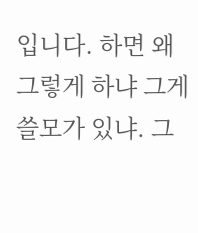입니다. 하면 왜 그렇게 하냐 그게 쓸모가 있냐. 그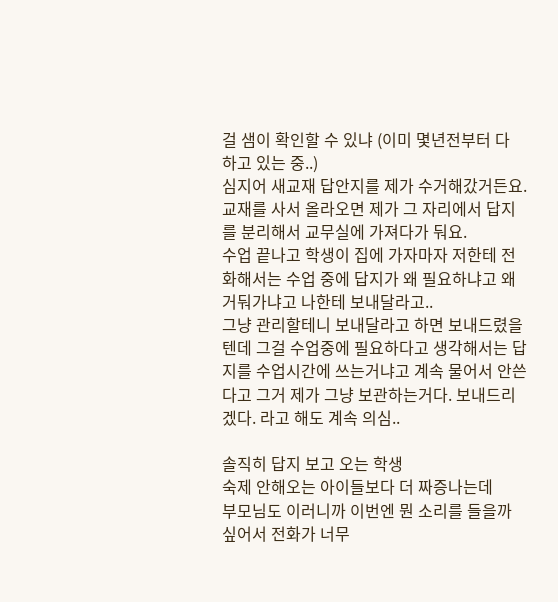걸 샘이 확인할 수 있냐 (이미 몇년전부터 다 하고 있는 중..)
심지어 새교재 답안지를 제가 수거해갔거든요. 교재를 사서 올라오면 제가 그 자리에서 답지를 분리해서 교무실에 가져다가 둬요.
수업 끝나고 학생이 집에 가자마자 저한테 전화해서는 수업 중에 답지가 왜 필요하냐고 왜 거둬가냐고 나한테 보내달라고..
그냥 관리할테니 보내달라고 하면 보내드렸을텐데 그걸 수업중에 필요하다고 생각해서는 답지를 수업시간에 쓰는거냐고 계속 물어서 안쓴다고 그거 제가 그냥 보관하는거다. 보내드리겠다. 라고 해도 계속 의심..

솔직히 답지 보고 오는 학생
숙제 안해오는 아이들보다 더 짜증나는데
부모님도 이러니까 이번엔 뭔 소리를 들을까 싶어서 전화가 너무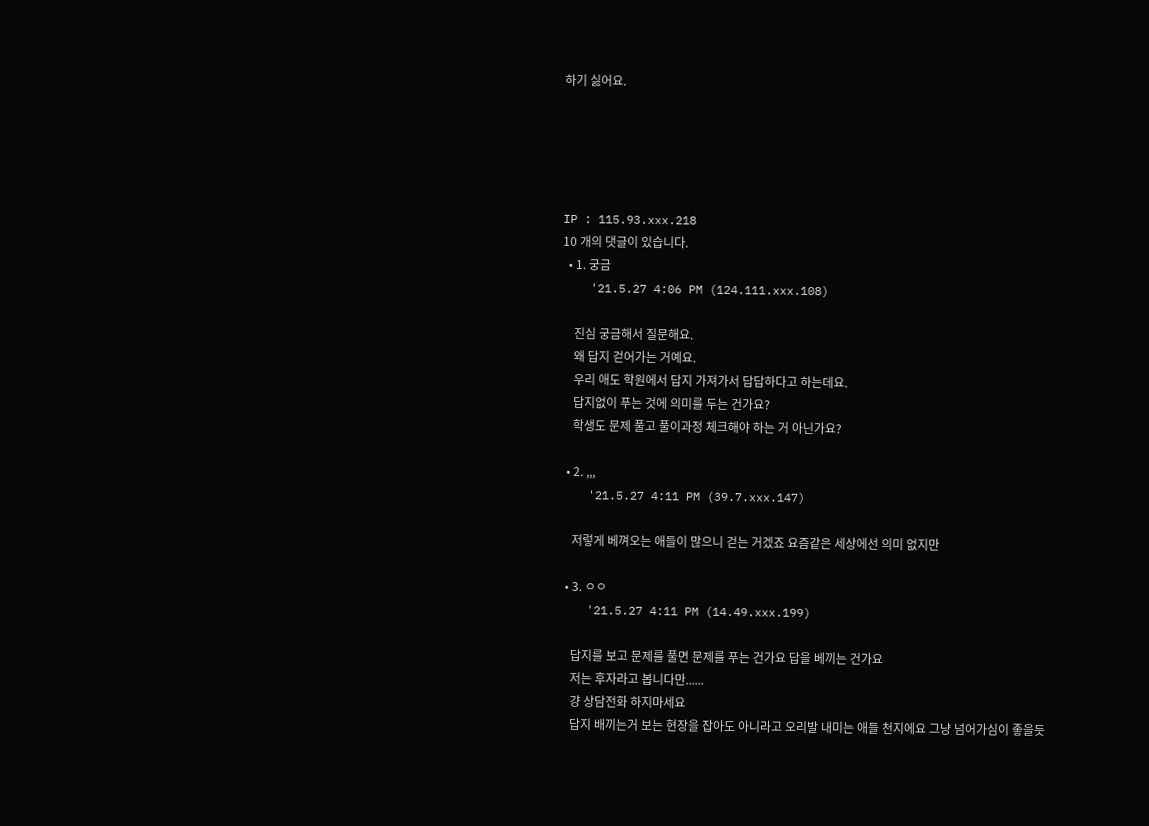하기 싫어요.





IP : 115.93.xxx.218
10 개의 댓글이 있습니다.
  • 1. 궁금
    '21.5.27 4:06 PM (124.111.xxx.108)

    진심 궁금해서 질문해요.
    왜 답지 걷어가는 거예요.
    우리 애도 학원에서 답지 가져가서 답답하다고 하는데요.
    답지없이 푸는 것에 의미를 두는 건가요?
    학생도 문제 풀고 풀이과정 체크해야 하는 거 아닌가요?

  • 2. ,,,
    '21.5.27 4:11 PM (39.7.xxx.147)

    저렇게 베껴오는 애들이 많으니 걷는 거겠죠 요즘같은 세상에선 의미 없지만

  • 3. ㅇㅇ
    '21.5.27 4:11 PM (14.49.xxx.199)

    답지를 보고 문제를 풀면 문제를 푸는 건가요 답을 베끼는 건가요
    저는 후자라고 봅니다만......
    걍 상담전화 하지마세요
    답지 배끼는거 보는 현장을 잡아도 아니라고 오리발 내미는 애들 천지에요 그냥 넘어가심이 좋을듯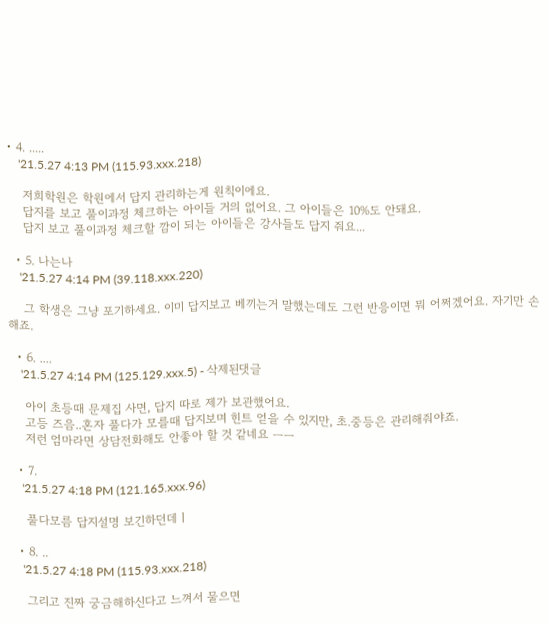• 4. .....
    '21.5.27 4:13 PM (115.93.xxx.218)

    저희학원은 학원에서 답지 관리하는게 원칙이에요.
    답지를 보고 풀이과정 체크하는 아이들 거의 없어요. 그 아이들은 10%도 안돼요.
    답지 보고 풀이과정 체크할 깜이 되는 아이들은 강사들도 답지 줘요...

  • 5. 나는나
    '21.5.27 4:14 PM (39.118.xxx.220)

    그 학생은 그냥 포기하세요. 이미 답지보고 베끼는거 말했는데도 그런 반응이면 뭐 어쩌겠어요. 자기만 손해죠.

  • 6. ....
    '21.5.27 4:14 PM (125.129.xxx.5) - 삭제된댓글

    아이 초등때 문제집 사면, 답지 따로 제가 보관했어요.
    고등 즈음..혼자 풀다가 모를때 답지보며 힌트 얻을 수 있지만, 초.중등은 관리해줘야죠.
    저런 엄마라면 상담전화해도 안좋아 할 것 같네요 ㅡㅡ

  • 7.
    '21.5.27 4:18 PM (121.165.xxx.96)

    풀다모름 답지설명 보긴하던데ㅣ

  • 8. ..
    '21.5.27 4:18 PM (115.93.xxx.218)

    그리고 진짜 궁금해하신다고 느껴서 물으면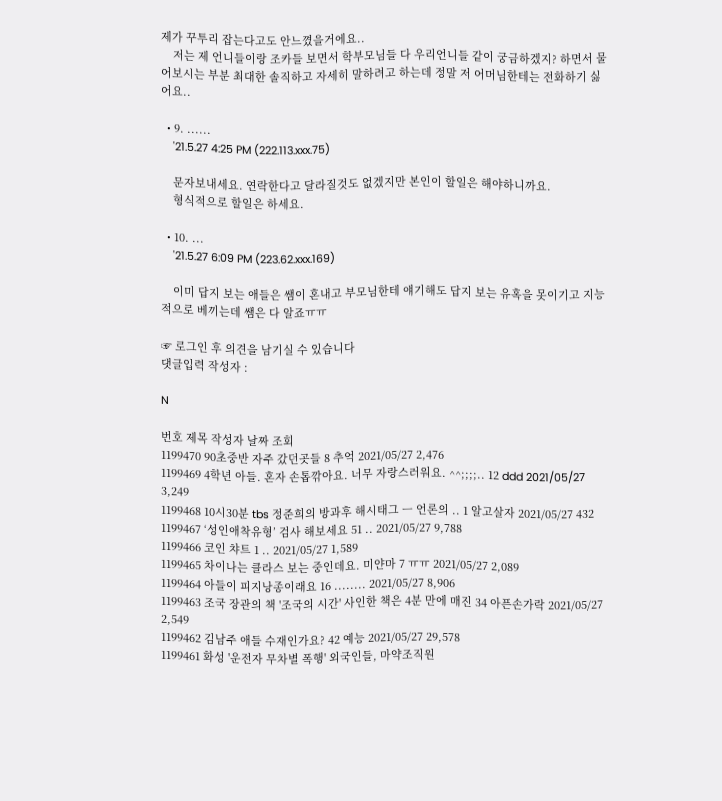제가 꾸투리 잡는다고도 안느꼈을거에요..
    저는 제 언니들이랑 조카들 보면서 학부모님들 다 우리언니들 같이 궁금하겠지? 하면서 물어보시는 부분 최대한 솔직하고 자세히 말하려고 하는데 정말 저 어머님한테는 전화하기 싫어요..

  • 9. ......
    '21.5.27 4:25 PM (222.113.xxx.75)

    문자보내세요. 연락한다고 달라질것도 없겠지만 본인이 할일은 해야하니까요.
    형식적으로 할일은 하세요.

  • 10. ...
    '21.5.27 6:09 PM (223.62.xxx.169)

    이미 답지 보는 애들은 쌤이 혼내고 부모님한테 얘기해도 답지 보는 유혹을 못이기고 지능적으로 베끼는데 쌤은 다 알죠ㅠㅠ

☞ 로그인 후 의견을 남기실 수 있습니다
댓글입력 작성자 :

N

번호 제목 작성자 날짜 조회
1199470 90초중반 자주 갔던곳들 8 추억 2021/05/27 2,476
1199469 4학년 아들. 혼자 손톱깎아요. 너무 자랑스러워요. ^^;;;;.. 12 ddd 2021/05/27 3,249
1199468 10시30분 tbs 정준희의 방과후 해시태그 ㅡ 언론의 .. 1 알고살자 2021/05/27 432
1199467 ‘성인애착유형’ 검사 해보세요 51 .. 2021/05/27 9,788
1199466 코인 챠트 1 .. 2021/05/27 1,589
1199465 차이나는 클라스 보는 중인데요. 미얀마 7 ㅠㅠ 2021/05/27 2,089
1199464 아들이 피지낭종이래요 16 ........ 2021/05/27 8,906
1199463 조국 장관의 책 '조국의 시간' 사인한 책은 4분 만에 매진 34 아픈손가락 2021/05/27 2,549
1199462 김남주 애들 수재인가요? 42 예능 2021/05/27 29,578
1199461 화성 '운전자 무차별 폭행' 외국인들, 마약조직원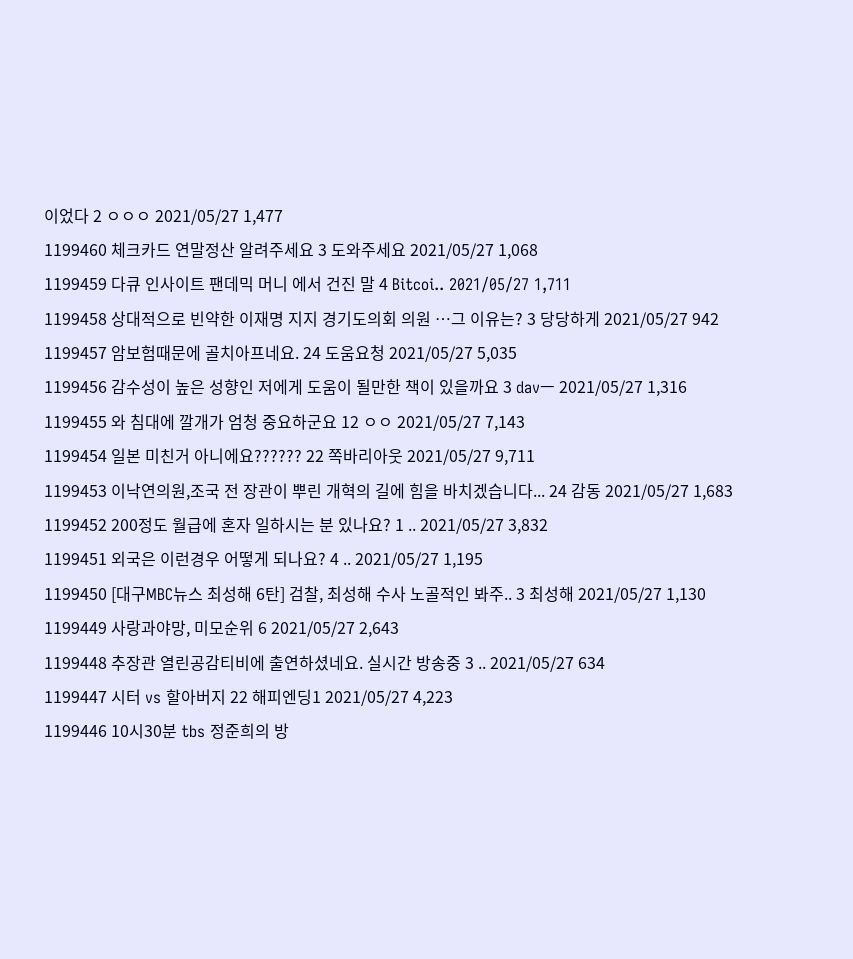이었다 2 ㅇㅇㅇ 2021/05/27 1,477
1199460 체크카드 연말정산 알려주세요 3 도와주세요 2021/05/27 1,068
1199459 다큐 인사이트 팬데믹 머니 에서 건진 말 4 Bitcoi.. 2021/05/27 1,711
1199458 상대적으로 빈약한 이재명 지지 경기도의회 의원 …그 이유는? 3 당당하게 2021/05/27 942
1199457 암보험때문에 골치아프네요. 24 도움요청 2021/05/27 5,035
1199456 감수성이 높은 성향인 저에게 도움이 될만한 책이 있을까요 3 davㅡ 2021/05/27 1,316
1199455 와 침대에 깔개가 엄청 중요하군요 12 ㅇㅇ 2021/05/27 7,143
1199454 일본 미친거 아니에요?????? 22 쪽바리아웃 2021/05/27 9,711
1199453 이낙연의원,조국 전 장관이 뿌린 개혁의 길에 힘을 바치겠습니다... 24 감동 2021/05/27 1,683
1199452 200정도 월급에 혼자 일하시는 분 있나요? 1 .. 2021/05/27 3,832
1199451 외국은 이런경우 어떻게 되나요? 4 .. 2021/05/27 1,195
1199450 [대구MBC뉴스 최성해 6탄] 검찰, 최성해 수사 노골적인 봐주.. 3 최성해 2021/05/27 1,130
1199449 사랑과야망, 미모순위 6 2021/05/27 2,643
1199448 추장관 열린공감티비에 출연하셨네요. 실시간 방송중 3 .. 2021/05/27 634
1199447 시터 vs 할아버지 22 해피엔딩1 2021/05/27 4,223
1199446 10시30분 tbs 정준희의 방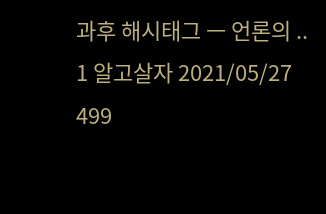과후 해시태그 ㅡ 언론의 .. 1 알고살자 2021/05/27 499